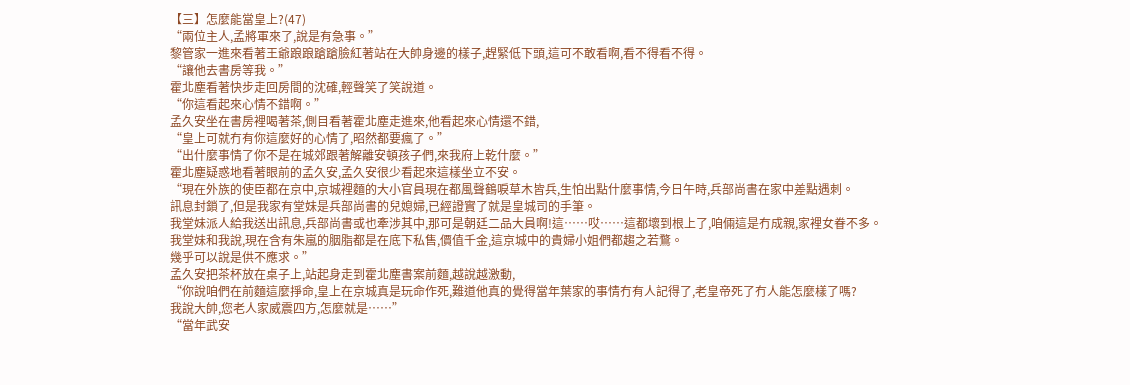【三】怎麼能當皇上?(47)
“兩位主人,孟將軍來了,說是有急事。”
黎管家一進來看著王爺踉踉蹌蹌臉紅著站在大帥身邊的樣子,趕緊低下頭,這可不敢看啊,看不得看不得。
“讓他去書房等我。”
霍北塵看著快步走回房間的沈確,輕聲笑了笑說道。
“你這看起來心情不錯啊。”
孟久安坐在書房裡喝著茶,側目看著霍北塵走進來,他看起來心情還不錯,
“皇上可就冇有你這麼好的心情了,昭然都要瘋了。”
“出什麼事情了你不是在城郊跟著解離安頓孩子們,來我府上乾什麼。”
霍北塵疑惑地看著眼前的孟久安,孟久安很少看起來這樣坐立不安。
“現在外族的使臣都在京中,京城裡麵的大小官員現在都風聲鶴唳草木皆兵,生怕出點什麼事情,今日午時,兵部尚書在家中差點遇刺。
訊息封鎖了,但是我家有堂妹是兵部尚書的兒媳婦,已經證實了就是皇城司的手筆。
我堂妹派人給我送出訊息,兵部尚書或也牽涉其中,那可是朝廷二品大員啊!這……哎……這都壞到根上了,咱倆這是冇成親,家裡女眷不多。
我堂妹和我說,現在含有朱嵐的胭脂都是在底下私售,價值千金,這京城中的貴婦小姐們都趨之若鶩。
幾乎可以說是供不應求。”
孟久安把茶杯放在桌子上,站起身走到霍北塵書案前麵,越說越激動,
“你說咱們在前麵這麼掙命,皇上在京城真是玩命作死,難道他真的覺得當年葉家的事情冇有人記得了,老皇帝死了冇人能怎麼樣了嗎?
我說大帥,您老人家威震四方,怎麼就是……”
“當年武安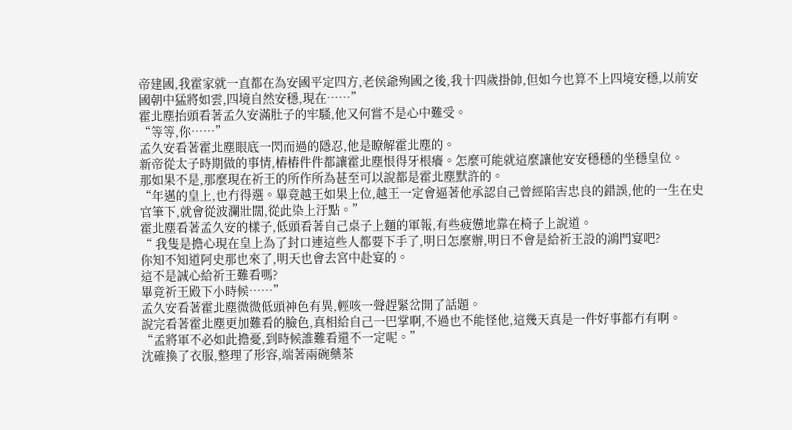帝建國,我霍家就一直都在為安國平定四方,老侯爺殉國之後,我十四歲掛帥,但如今也算不上四境安穩,以前安國朝中猛將如雲,四境自然安穩,現在……”
霍北塵抬頭看著孟久安滿肚子的牢騷,他又何嘗不是心中難受。
“等等,你……”
孟久安看著霍北塵眼底一閃而過的隱忍,他是瞭解霍北塵的。
新帝從太子時期做的事情,樁樁件件都讓霍北塵恨得牙根癢。怎麼可能就這麼讓他安安穩穩的坐穩皇位。
那如果不是,那麼現在祈王的所作所為甚至可以說都是霍北塵默許的。
“年邁的皇上,也冇得選。畢竟越王如果上位,越王一定會逼著他承認自己曾經陷害忠良的錯誤,他的一生在史官筆下,就會從波瀾壯闊,從此染上汙點。”
霍北塵看著孟久安的樣子,低頭看著自己桌子上麵的軍報,有些疲憊地靠在椅子上說道。
“ 我隻是擔心現在皇上為了封口連這些人都要下手了,明日怎麼辦,明日不會是給祈王設的鴻門宴吧?
你知不知道阿史那也來了,明天也會去宮中赴宴的。
這不是誠心給祈王難看嗎?
畢竟祈王殿下小時候……”
孟久安看著霍北塵微微低頭神色有異,輕咳一聲趕緊岔開了話題。
說完看著霍北塵更加難看的臉色,真相給自己一巴掌啊,不過也不能怪他,這幾天真是一件好事都冇有啊。
“孟將軍不必如此擔憂,到時候誰難看還不一定呢。”
沈確換了衣服,整理了形容,端著兩碗藥茶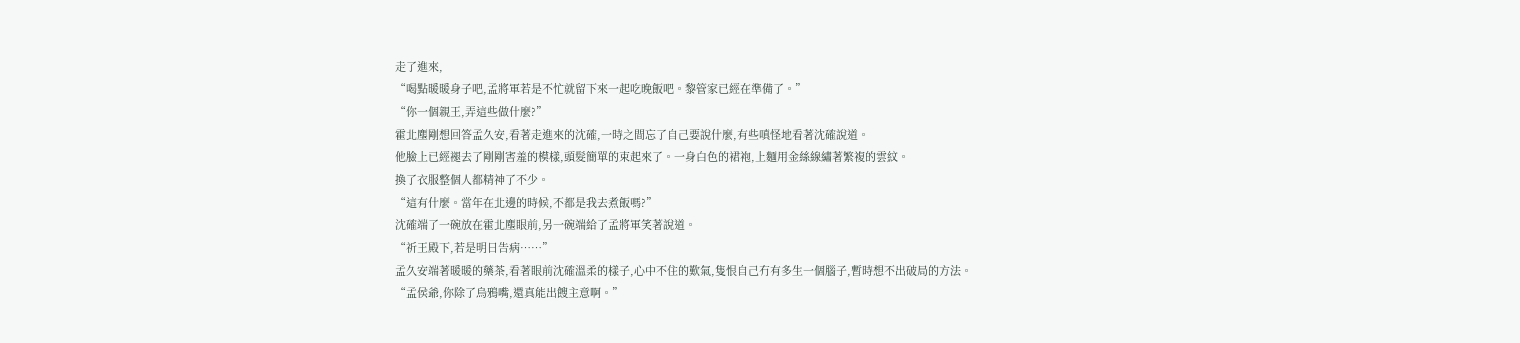走了進來,
“喝點暖暖身子吧,孟將軍若是不忙就留下來一起吃晚飯吧。黎管家已經在準備了。”
“你一個親王,弄這些做什麼?”
霍北塵剛想回答孟久安,看著走進來的沈確,一時之間忘了自己要說什麼,有些嗔怪地看著沈確說道。
他臉上已經褪去了剛剛害羞的模樣,頭髮簡單的束起來了。一身白色的裙袍,上麵用金絲線繡著繁複的雲紋。
換了衣服整個人都精神了不少。
“這有什麼。當年在北邊的時候,不都是我去煮飯嗎?”
沈確端了一碗放在霍北塵眼前,另一碗端給了孟將軍笑著說道。
“祈王殿下,若是明日告病……”
孟久安端著暖暖的藥茶,看著眼前沈確溫柔的樣子,心中不住的歎氣,隻恨自己冇有多生一個腦子,暫時想不出破局的方法。
“孟侯爺,你除了烏鴉嘴,還真能出餿主意啊。”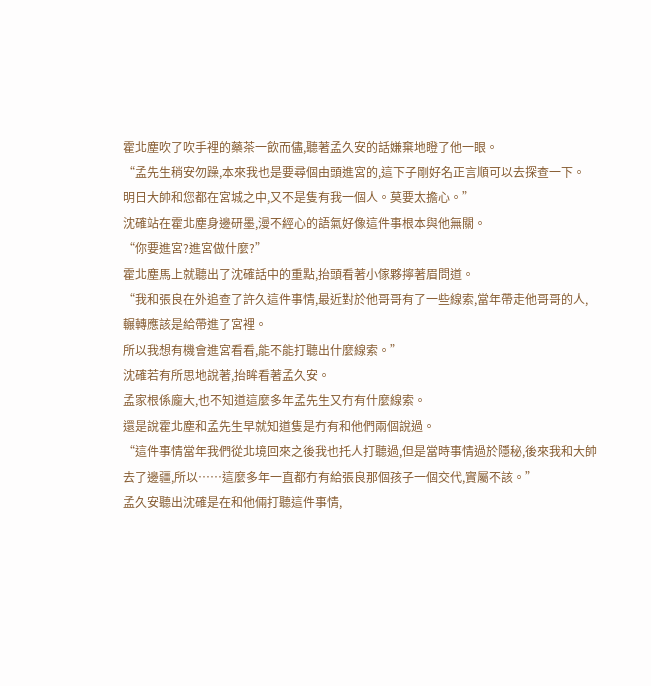霍北塵吹了吹手裡的藥茶一飲而儘,聽著孟久安的話嫌棄地瞪了他一眼。
“孟先生稍安勿躁,本來我也是要尋個由頭進宮的,這下子剛好名正言順可以去探查一下。
明日大帥和您都在宮城之中,又不是隻有我一個人。莫要太擔心。”
沈確站在霍北塵身邊研墨,漫不經心的語氣好像這件事根本與他無關。
“你要進宮?進宮做什麼?”
霍北塵馬上就聽出了沈確話中的重點,抬頭看著小傢夥擰著眉問道。
“我和張良在外追查了許久這件事情,最近對於他哥哥有了一些線索,當年帶走他哥哥的人,輾轉應該是給帶進了宮裡。
所以我想有機會進宮看看,能不能打聽出什麼線索。”
沈確若有所思地說著,抬眸看著孟久安。
孟家根係龐大,也不知道這麼多年孟先生又冇有什麼線索。
還是說霍北塵和孟先生早就知道隻是冇有和他們兩個說過。
“這件事情當年我們從北境回來之後我也托人打聽過,但是當時事情過於隱秘,後來我和大帥去了邊疆,所以……這麼多年一直都冇有給張良那個孩子一個交代,實屬不該。”
孟久安聽出沈確是在和他倆打聽這件事情,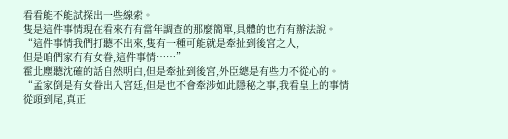看看能不能試探出一些線索。
隻是這件事情現在看來冇有當年調查的那麼簡單,具體的也冇有辦法說。
“這件事情我們打聽不出來,隻有一種可能就是牽扯到後宮之人,
但是咱們家冇有女眷,這件事情……”
霍北塵聽沈確的話自然明白,但是牽扯到後宮,外臣總是有些力不從心的。
“孟家倒是有女眷出入宮廷,但是也不會牽涉如此隱秘之事,我看皇上的事情從頭到尾,真正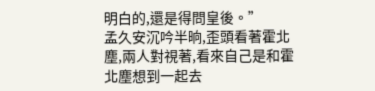明白的,還是得問皇後。”
孟久安沉吟半晌,歪頭看著霍北塵,兩人對視著,看來自己是和霍北塵想到一起去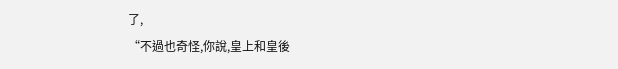了,
“不過也奇怪,你說,皇上和皇後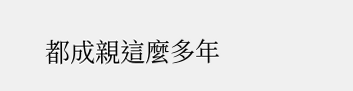都成親這麼多年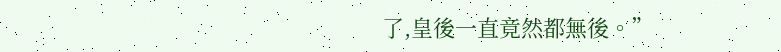了,皇後一直竟然都無後。”